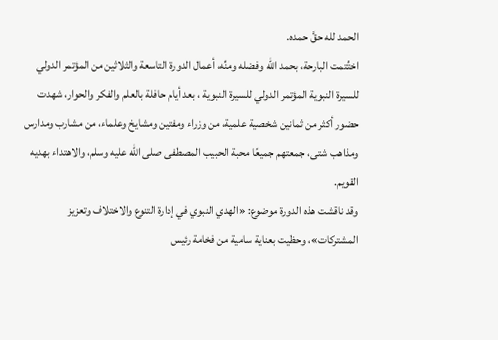الحمد لله حقَّ حمده.
اختُتمت البارحة، بحمد الله وفضله ومنِّه، أعمال الدورة التاسعة والثلاثين من المؤتمر الدولي للسيرة النبوية المؤتمر الدولي للسيرة النبوية ، بعد أيام حافلة بالعلم والفكر والحوار، شهدت حضور أكثر من ثمانين شخصية علمية، من وزراء ومفتين ومشايخ وعلماء، من مشارب ومدارس ومذاهب شتى، جمعتهم جميعًا محبة الحبيب المصطفى صلى الله عليه وسلم، والاهتداء بهديه القويم.
وقد ناقشت هذه الدورة موضوع: «الهدي النبوي في إدارة التنوع والاختلاف وتعزيز المشتركات»، وحظيت بعناية سامية من فخامة رئيس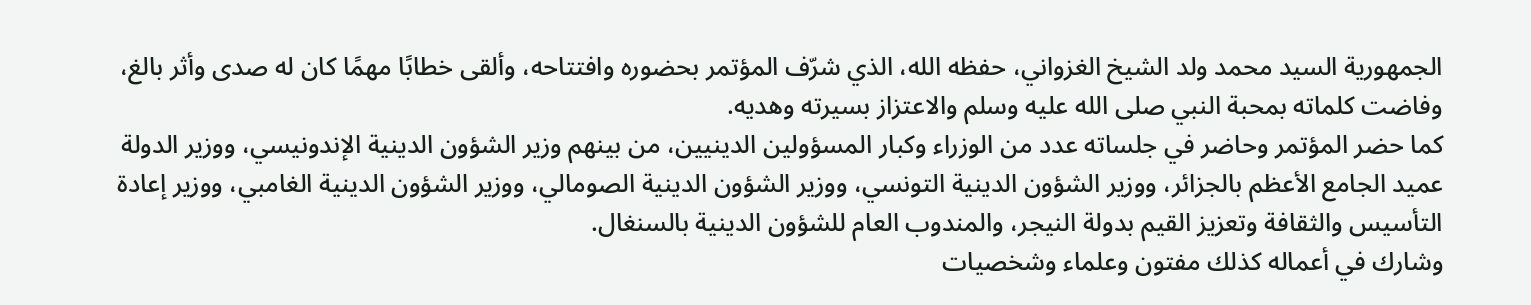الجمهورية السيد محمد ولد الشيخ الغزواني، حفظه الله، الذي شرّف المؤتمر بحضوره وافتتاحه، وألقى خطابًا مهمًا كان له صدى وأثر بالغ، وفاضت كلماته بمحبة النبي صلى الله عليه وسلم والاعتزاز بسيرته وهديه.
كما حضر المؤتمر وحاضر في جلساته عدد من الوزراء وكبار المسؤولين الدينيين، من بينهم وزير الشؤون الدينية الإندونيسي، ووزير الدولة عميد الجامع الأعظم بالجزائر، ووزير الشؤون الدينية التونسي، ووزير الشؤون الدينية الصومالي، ووزير الشؤون الدينية الغامبي، ووزير إعادة التأسيس والثقافة وتعزيز القيم بدولة النيجر، والمندوب العام للشؤون الدينية بالسنغال.
وشارك في أعماله كذلك مفتون وعلماء وشخصيات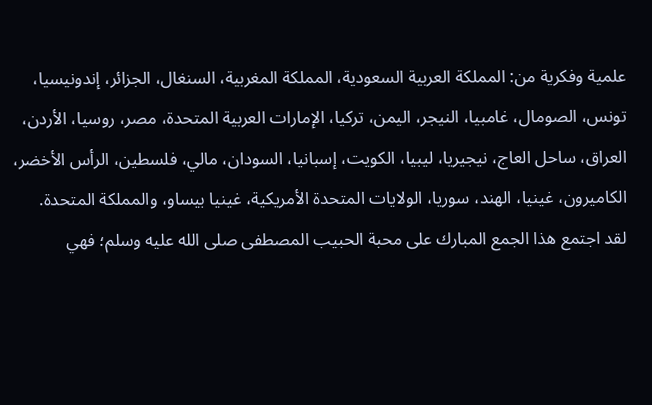علمية وفكرية من: المملكة العربية السعودية، المملكة المغربية، السنغال، الجزائر، إندونيسيا، تونس، الصومال، غامبيا، النيجر، اليمن، تركيا، الإمارات العربية المتحدة، مصر، روسيا، الأردن، العراق، ساحل العاج، نيجيريا، ليبيا، الكويت، إسبانيا، السودان، مالي، فلسطين، الرأس الأخضر، الكاميرون، غينيا، الهند، سوريا، الولايات المتحدة الأمريكية، غينيا بيساو، والمملكة المتحدة.
لقد اجتمع هذا الجمع المبارك على محبة الحبيب المصطفى صلى الله عليه وسلم؛ فهي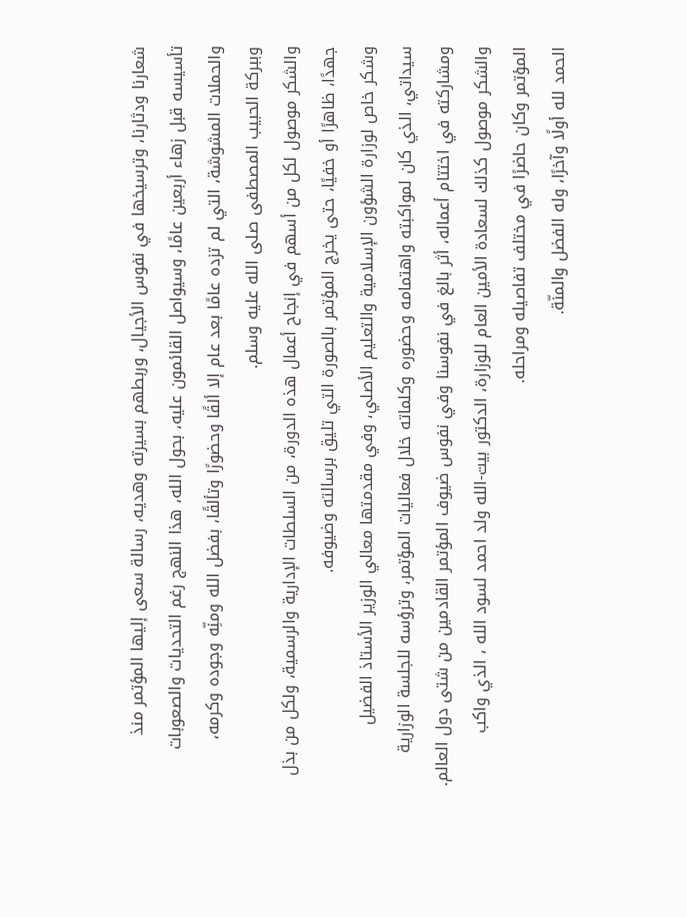شعارنا ودثارنا، وترسيخها في نفوس الأجيال، وربطهم بسيرته وهديه، رسالة سعى إليها المؤتمر منذ تأسيسه قبل زهاء أربعين عامًا، وسيواصل القائمون عليه، بحول الله، هذا النهج رغم التحديات والصعوبات والحملات المشوشة، التي لم تزده عامًا بعد عام إلا ألقًا وحضورًا وتألقًا، بفضل الله ومنِّه وجوده وكرمه، وببركة الحبيب المصطفى صلى الله عليه وسلم.
والشكر موصول لكل من أسهم في إنجاح أعمال هذه الدورة، من السلطات الإدارية والرسمية، ولكل من بذل جهدًا، ظاهرًا أو خفيًا، حتى يخرج المؤتمر بالصورة التي تليق برسالته وضيوفه.
وشكر خاص لوزارة الشؤون الإسلامية والتعليم الأصلي، وفي مقدمتها معالي الوزير الأستاذ الفضيل سيداتي، الذي كان لمواكبته واهتمامه وحضوره وكلماته خلال فعاليات المؤتمر، وترؤسه للجلسة الوزارية ومشاركته في اختتام أعماله، أثر بالغ في نفوسنا وفي نفوس ضيوف المؤتمر القادمين من شتى دول العالم.
والشكر موصول كذلك لسعادة الأمين العام للوزارة، الدكتور بيت-الله ولد احمد لسود الله ، الذي واكب المؤتمر وكان حاضرًا في مختلف تفاصيله ومراحله.
الحمد لله أولًا وآخرًا، وله الفضل والمنّة.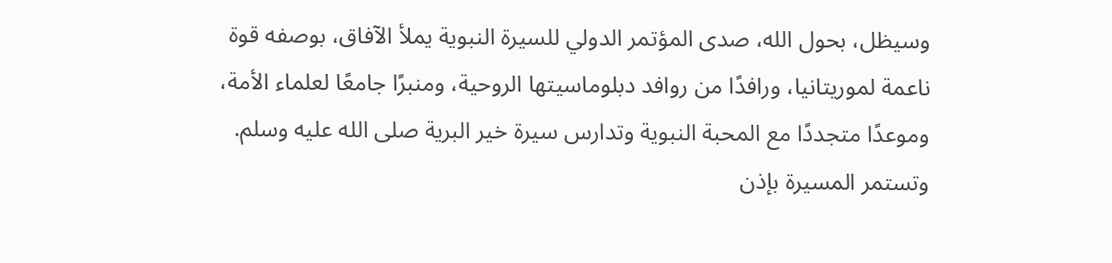وسيظل، بحول الله، صدى المؤتمر الدولي للسيرة النبوية يملأ الآفاق، بوصفه قوة ناعمة لموريتانيا، ورافدًا من روافد دبلوماسيتها الروحية، ومنبرًا جامعًا لعلماء الأمة، وموعدًا متجددًا مع المحبة النبوية وتدارس سيرة خير البرية صلى الله عليه وسلم.
وتستمر المسيرة بإذن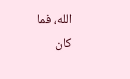الله، فما كان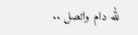لله دام واتصل ..